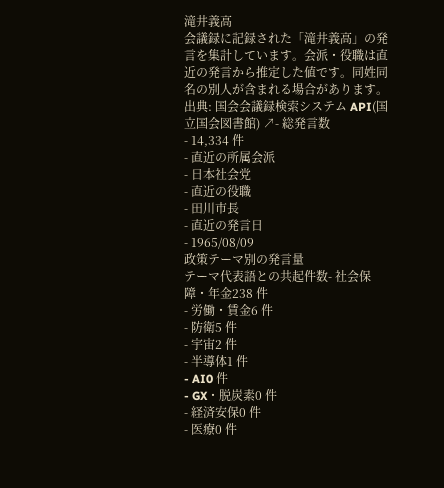滝井義高
会議録に記録された「滝井義高」の発言を集計しています。会派・役職は直近の発言から推定した値です。同姓同名の別人が含まれる場合があります。
出典: 国会会議録検索システム API(国立国会図書館) ↗- 総発言数
- 14,334 件
- 直近の所属会派
- 日本社会党
- 直近の役職
- 田川市長
- 直近の発言日
- 1965/08/09
政策テーマ別の発言量
テーマ代表語との共起件数- 社会保障・年金238 件
- 労働・賃金6 件
- 防衛5 件
- 宇宙2 件
- 半導体1 件
- AI0 件
- GX・脱炭素0 件
- 経済安保0 件
- 医療0 件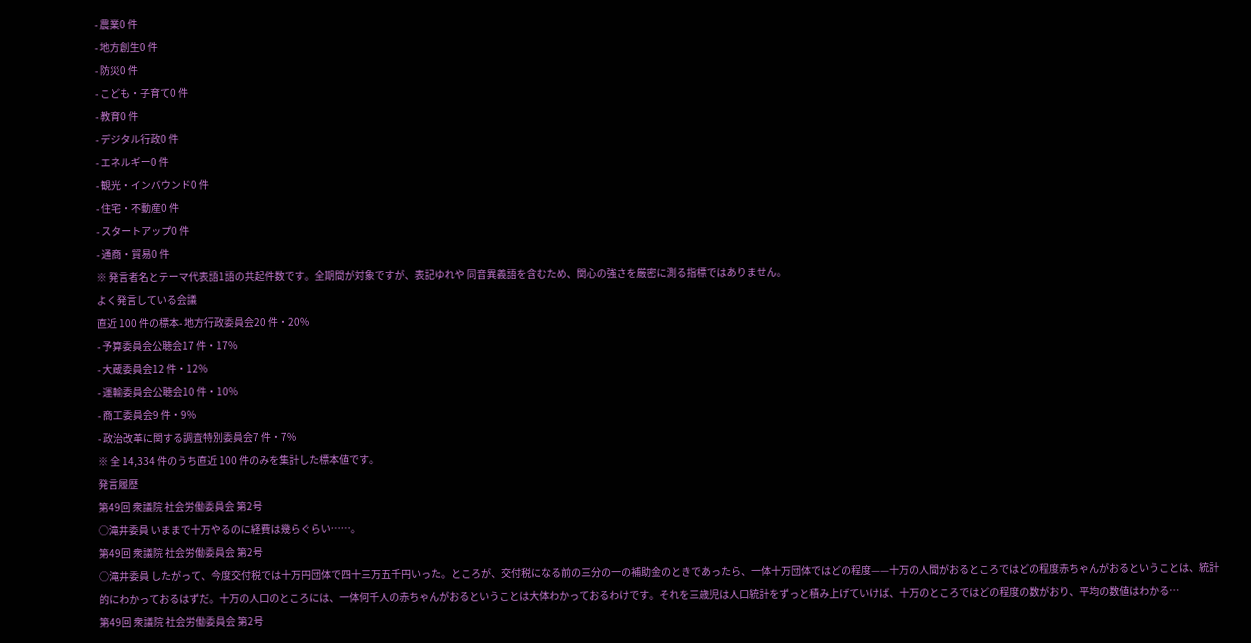- 農業0 件
- 地方創生0 件
- 防災0 件
- こども・子育て0 件
- 教育0 件
- デジタル行政0 件
- エネルギー0 件
- 観光・インバウンド0 件
- 住宅・不動産0 件
- スタートアップ0 件
- 通商・貿易0 件
※ 発言者名とテーマ代表語1語の共起件数です。全期間が対象ですが、表記ゆれや 同音異義語を含むため、関心の強さを厳密に測る指標ではありません。
よく発言している会議
直近 100 件の標本- 地方行政委員会20 件・20%
- 予算委員会公聴会17 件・17%
- 大蔵委員会12 件・12%
- 運輸委員会公聴会10 件・10%
- 商工委員会9 件・9%
- 政治改革に関する調査特別委員会7 件・7%
※ 全 14,334 件のうち直近 100 件のみを集計した標本値です。
発言履歴
第49回 衆議院 社会労働委員会 第2号
○滝井委員 いままで十万やるのに経費は幾らぐらい……。
第49回 衆議院 社会労働委員会 第2号
○滝井委員 したがって、今度交付税では十万円団体で四十三万五千円いった。ところが、交付税になる前の三分の一の補助金のときであったら、一体十万団体ではどの程度——十万の人間がおるところではどの程度赤ちゃんがおるということは、統計的にわかっておるはずだ。十万の人口のところには、一体何千人の赤ちゃんがおるということは大体わかっておるわけです。それを三歳児は人口統計をずっと積み上げていけば、十万のところではどの程度の数がおり、平均の数値はわかる…
第49回 衆議院 社会労働委員会 第2号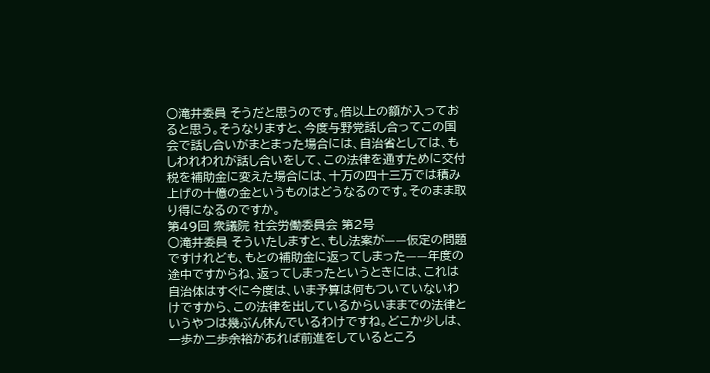○滝井委員 そうだと思うのです。倍以上の額が入っておると思う。そうなりますと、今度与野党話し合ってこの国会で話し合いがまとまった場合には、自治省としては、もしわれわれが話し合いをして、この法律を通すために交付税を補助金に変えた場合には、十万の四十三万では積み上げの十億の金というものはどうなるのです。そのまま取り得になるのですか。
第49回 衆議院 社会労働委員会 第2号
○滝井委員 そういたしますと、もし法案が——仮定の問題ですけれども、もとの補助金に返ってしまった——年度の途中ですからね、返ってしまったというときには、これは自治体はすぐに今度は、いま予算は何もついていないわけですから、この法律を出しているからいままでの法律というやつは幾ぶん休んでいるわけですね。どこか少しは、一歩か二歩余裕があれば前進をしているところ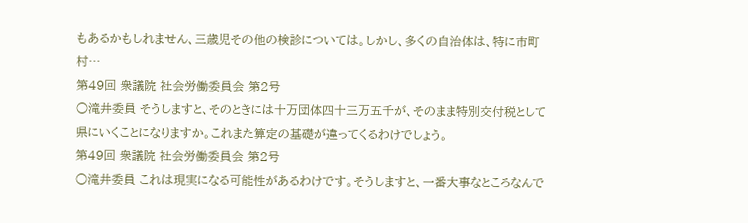もあるかもしれません、三歳児その他の検診については。しかし、多くの自治体は、特に市町村…
第49回 衆議院 社会労働委員会 第2号
○滝井委員 そうしますと、そのときには十万団体四十三万五千が、そのまま特別交付税として県にいくことになりますか。これまた算定の基礎が違ってくるわけでしょう。
第49回 衆議院 社会労働委員会 第2号
○滝井委員 これは現実になる可能性があるわけです。そうしますと、一番大事なところなんで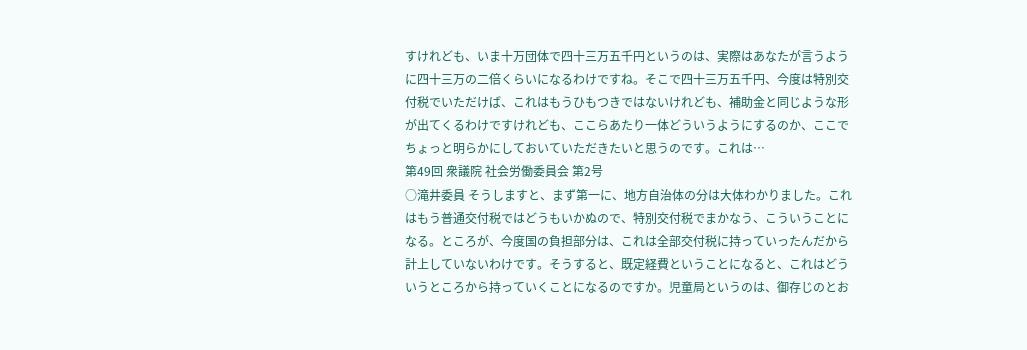すけれども、いま十万団体で四十三万五千円というのは、実際はあなたが言うように四十三万の二倍くらいになるわけですね。そこで四十三万五千円、今度は特別交付税でいただけば、これはもうひもつきではないけれども、補助金と同じような形が出てくるわけですけれども、ここらあたり一体どういうようにするのか、ここでちょっと明らかにしておいていただきたいと思うのです。これは…
第49回 衆議院 社会労働委員会 第2号
○滝井委員 そうしますと、まず第一に、地方自治体の分は大体わかりました。これはもう普通交付税ではどうもいかぬので、特別交付税でまかなう、こういうことになる。ところが、今度国の負担部分は、これは全部交付税に持っていったんだから計上していないわけです。そうすると、既定経費ということになると、これはどういうところから持っていくことになるのですか。児童局というのは、御存じのとお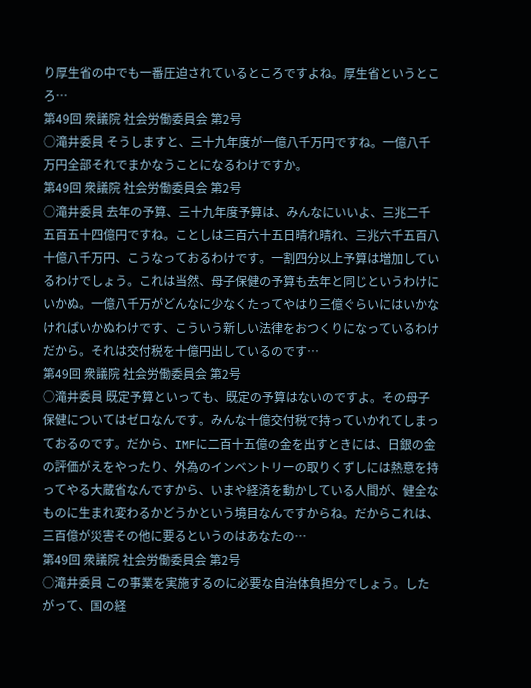り厚生省の中でも一番圧迫されているところですよね。厚生省というところ…
第49回 衆議院 社会労働委員会 第2号
○滝井委員 そうしますと、三十九年度が一億八千万円ですね。一億八千万円全部それでまかなうことになるわけですか。
第49回 衆議院 社会労働委員会 第2号
○滝井委員 去年の予算、三十九年度予算は、みんなにいいよ、三兆二千五百五十四億円ですね。ことしは三百六十五日晴れ晴れ、三兆六千五百八十億八千万円、こうなっておるわけです。一割四分以上予算は増加しているわけでしょう。これは当然、母子保健の予算も去年と同じというわけにいかぬ。一億八千万がどんなに少なくたってやはり三億ぐらいにはいかなければいかぬわけです、こういう新しい法律をおつくりになっているわけだから。それは交付税を十億円出しているのです…
第49回 衆議院 社会労働委員会 第2号
○滝井委員 既定予算といっても、既定の予算はないのですよ。その母子保健についてはゼロなんです。みんな十億交付税で持っていかれてしまっておるのです。だから、IMFに二百十五億の金を出すときには、日銀の金の評価がえをやったり、外為のインベントリーの取りくずしには熱意を持ってやる大蔵省なんですから、いまや経済を動かしている人間が、健全なものに生まれ変わるかどうかという境目なんですからね。だからこれは、三百億が災害その他に要るというのはあなたの…
第49回 衆議院 社会労働委員会 第2号
○滝井委員 この事業を実施するのに必要な自治体負担分でしょう。したがって、国の経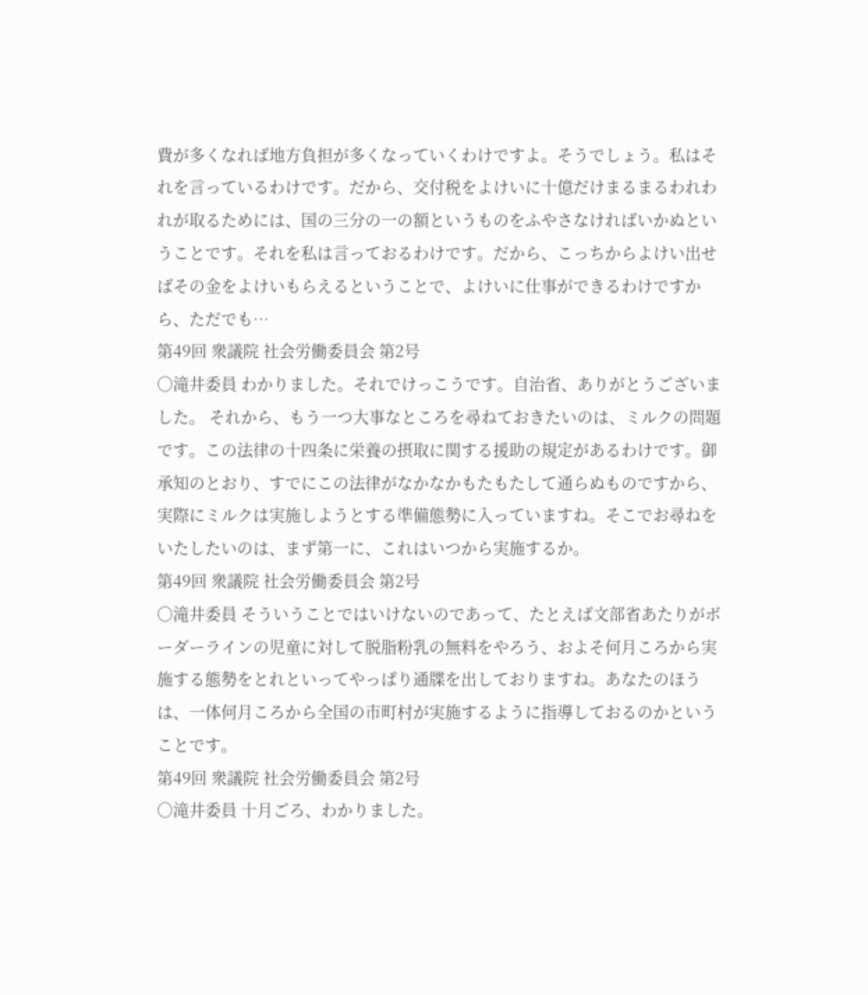費が多くなれば地方負担が多くなっていくわけですよ。そうでしょう。私はそれを言っているわけです。だから、交付税をよけいに十億だけまるまるわれわれが取るためには、国の三分の一の額というものをふやさなければいかぬということです。それを私は言っておるわけです。だから、こっちからよけい出せばその金をよけいもらえるということで、よけいに仕事ができるわけですから、ただでも…
第49回 衆議院 社会労働委員会 第2号
○滝井委員 わかりました。それでけっこうです。自治省、ありがとうございました。 それから、もう一つ大事なところを尋ねておきたいのは、ミルクの問題です。この法律の十四条に栄養の摂取に関する援助の規定があるわけです。御承知のとおり、すでにこの法律がなかなかもたもたして通らぬものですから、実際にミルクは実施しようとする準備態勢に入っていますね。そこでお尋ねをいたしたいのは、まず第一に、これはいつから実施するか。
第49回 衆議院 社会労働委員会 第2号
○滝井委員 そういうことではいけないのであって、たとえば文部省あたりがボーダーラインの児童に対して脱脂粉乳の無料をやろう、およそ何月ころから実施する態勢をとれといってやっぱり通牒を出しておりますね。あなたのほうは、一体何月ころから全国の市町村が実施するように指導しておるのかということです。
第49回 衆議院 社会労働委員会 第2号
○滝井委員 十月ごろ、わかりました。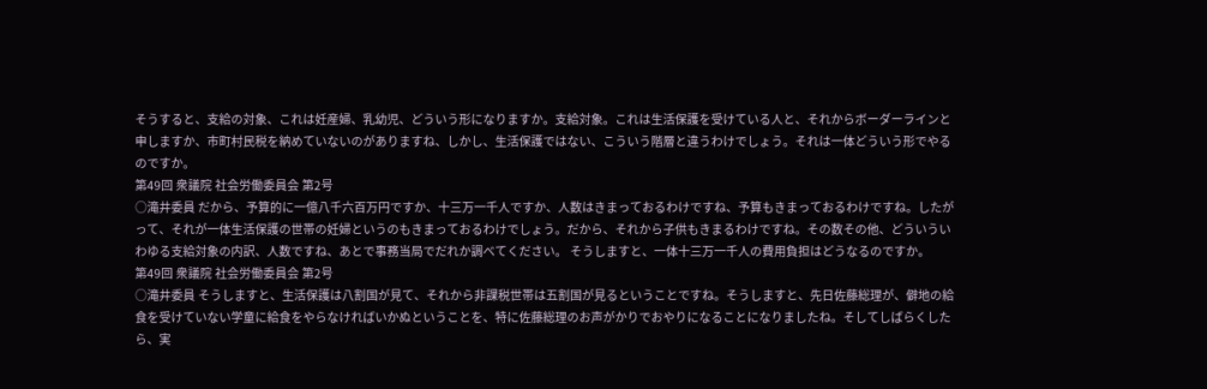そうすると、支給の対象、これは妊産婦、乳幼児、どういう形になりますか。支給対象。これは生活保護を受けている人と、それからボーダーラインと申しますか、市町村民税を納めていないのがありますね、しかし、生活保護ではない、こういう階層と違うわけでしょう。それは一体どういう形でやるのですか。
第49回 衆議院 社会労働委員会 第2号
○滝井委員 だから、予算的に一億八千六百万円ですか、十三万一千人ですか、人数はきまっておるわけですね、予算もきまっておるわけですね。したがって、それが一体生活保護の世帯の妊婦というのもきまっておるわけでしょう。だから、それから子供もきまるわけですね。その数その他、どういういわゆる支給対象の内訳、人数ですね、あとで事務当局でだれか調べてください。 そうしますと、一体十三万一千人の費用負担はどうなるのですか。
第49回 衆議院 社会労働委員会 第2号
○滝井委員 そうしますと、生活保護は八割国が見て、それから非課税世帯は五割国が見るということですね。そうしますと、先日佐藤総理が、僻地の給食を受けていない学童に給食をやらなければいかぬということを、特に佐藤総理のお声がかりでおやりになることになりましたね。そしてしばらくしたら、実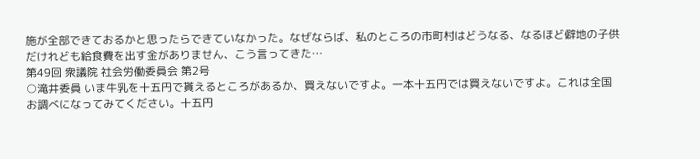施が全部できておるかと思ったらできていなかった。なぜならば、私のところの市町村はどうなる、なるほど僻地の子供だけれども給食費を出す金がありません、こう言ってきた…
第49回 衆議院 社会労働委員会 第2号
○滝井委員 いま牛乳を十五円で貰えるところがあるか、買えないですよ。一本十五円では買えないですよ。これは全国お調べになってみてください。十五円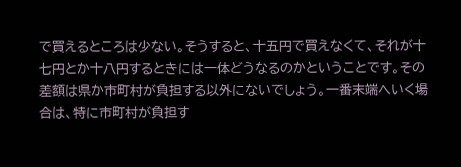で買えるところは少ない。そうすると、十五円で買えなくて、それが十七円とか十八円するときには一体どうなるのかということです。その差額は県か市町村が負担する以外にないでしょう。一番末端へいく場合は、特に市町村が負担す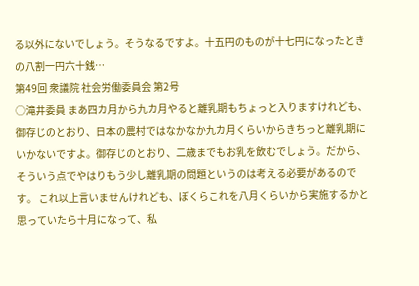る以外にないでしょう。そうなるですよ。十五円のものが十七円になったときの八割一円六十銭…
第49回 衆議院 社会労働委員会 第2号
○滝井委員 まあ四カ月から九カ月やると離乳期もちょっと入りますけれども、御存じのとおり、日本の農村ではなかなか九カ月くらいからきちっと離乳期にいかないですよ。御存じのとおり、二歳までもお乳を飲むでしょう。だから、そういう点でやはりもう少し離乳期の問題というのは考える必要があるのです。 これ以上言いませんけれども、ぼくらこれを八月くらいから実施するかと思っていたら十月になって、私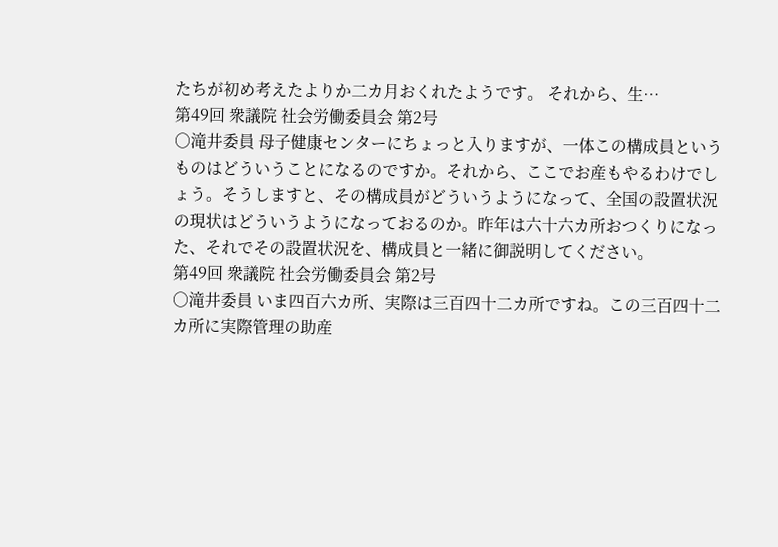たちが初め考えたよりか二カ月おくれたようです。 それから、生…
第49回 衆議院 社会労働委員会 第2号
○滝井委員 母子健康センターにちょっと入りますが、一体この構成員というものはどういうことになるのですか。それから、ここでお産もやるわけでしょう。そうしますと、その構成員がどういうようになって、全国の設置状況の現状はどういうようになっておるのか。昨年は六十六カ所おつくりになった、それでその設置状況を、構成員と一緒に御説明してください。
第49回 衆議院 社会労働委員会 第2号
○滝井委員 いま四百六カ所、実際は三百四十二カ所ですね。この三百四十二カ所に実際管理の助産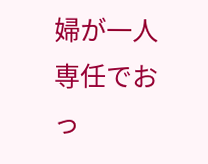婦が一人専任でおっ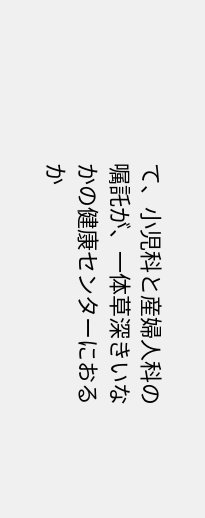て、小児科と産婦人科の嘱託が、一体草深きいなかの健康センターにおるか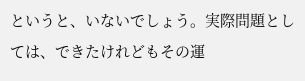というと、いないでしょう。実際問題としては、できたけれどもその運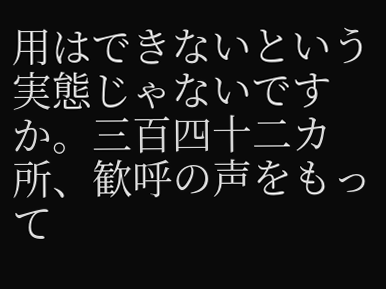用はできないという実態じゃないですか。三百四十二カ所、歓呼の声をもって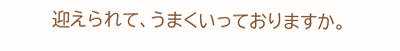迎えられて、うまくいっておりますか。